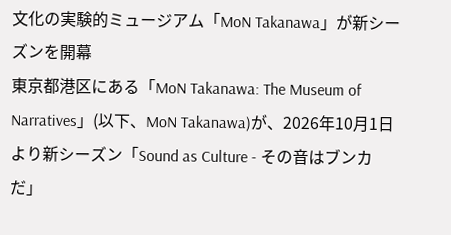文化の実験的ミュージアム「MoN Takanawa」が新シーズンを開幕
東京都港区にある「MoN Takanawa: The Museum of Narratives」(以下、MoN Takanawa)が、2026年10月1日より新シーズン「Sound as Culture - その音はブンカだ」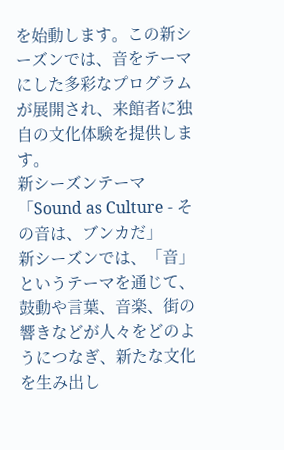を始動します。この新シーズンでは、音をテーマにした多彩なプログラムが展開され、来館者に独自の文化体験を提供します。
新シーズンテーマ「Sound as Culture - その音は、ブンカだ」
新シーズンでは、「音」というテーマを通じて、鼓動や言葉、音楽、街の響きなどが人々をどのようにつなぎ、新たな文化を生み出し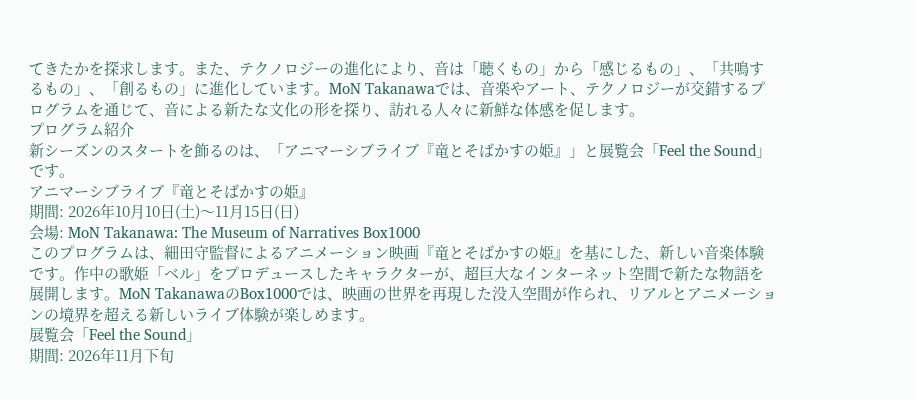てきたかを探求します。また、テクノロジーの進化により、音は「聴くもの」から「感じるもの」、「共鳴するもの」、「創るもの」に進化しています。MoN Takanawaでは、音楽やアート、テクノロジーが交錯するプログラムを通じて、音による新たな文化の形を探り、訪れる人々に新鮮な体感を促します。
プログラム紹介
新シーズンのスタートを飾るのは、「アニマーシブライブ『竜とそばかすの姫』」と展覧会「Feel the Sound」です。
アニマーシブライブ『竜とそばかすの姫』
期間: 2026年10月10日(土)〜11月15日(日)
会場: MoN Takanawa: The Museum of Narratives Box1000
このプログラムは、細田守監督によるアニメーション映画『竜とそばかすの姫』を基にした、新しい音楽体験です。作中の歌姫「ベル」をプロデュースしたキャラクターが、超巨大なインターネット空間で新たな物語を展開します。MoN TakanawaのBox1000では、映画の世界を再現した没入空間が作られ、リアルとアニメーションの境界を超える新しいライブ体験が楽しめます。
展覧会「Feel the Sound」
期間: 2026年11月下旬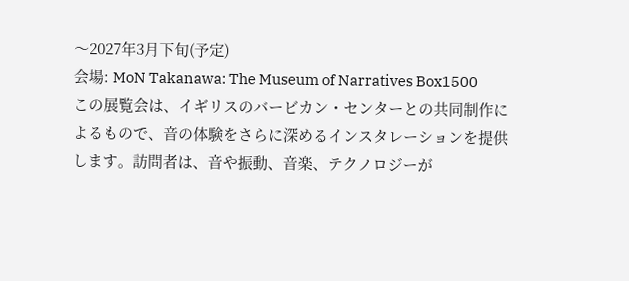〜2027年3月下旬(予定)
会場: MoN Takanawa: The Museum of Narratives Box1500
この展覧会は、イギリスのバービカン・センターとの共同制作によるもので、音の体験をさらに深めるインスタレーションを提供します。訪問者は、音や振動、音楽、テクノロジーが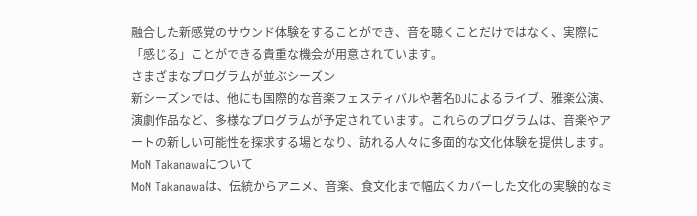融合した新感覚のサウンド体験をすることができ、音を聴くことだけではなく、実際に「感じる」ことができる貴重な機会が用意されています。
さまざまなプログラムが並ぶシーズン
新シーズンでは、他にも国際的な音楽フェスティバルや著名DJによるライブ、雅楽公演、演劇作品など、多様なプログラムが予定されています。これらのプログラムは、音楽やアートの新しい可能性を探求する場となり、訪れる人々に多面的な文化体験を提供します。
MoN Takanawaについて
MoN Takanawaは、伝統からアニメ、音楽、食文化まで幅広くカバーした文化の実験的なミ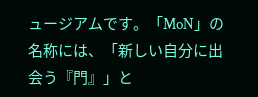ュージアムです。「MoN」の名称には、「新しい自分に出会う『門』」と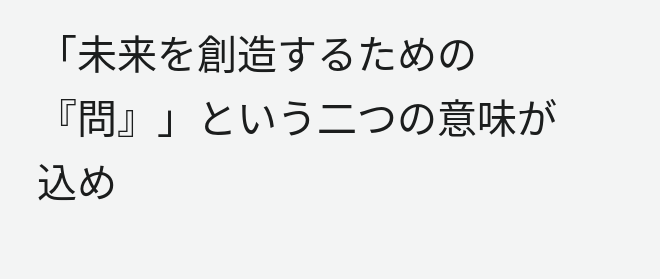「未来を創造するための『問』」という二つの意味が込め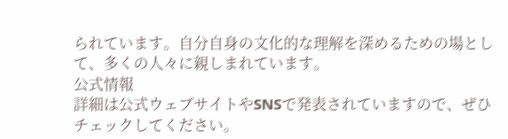られています。自分自身の文化的な理解を深めるための場として、多くの人々に親しまれています。
公式情報
詳細は公式ウェブサイトやSNSで発表されていますので、ぜひチェックしてください。